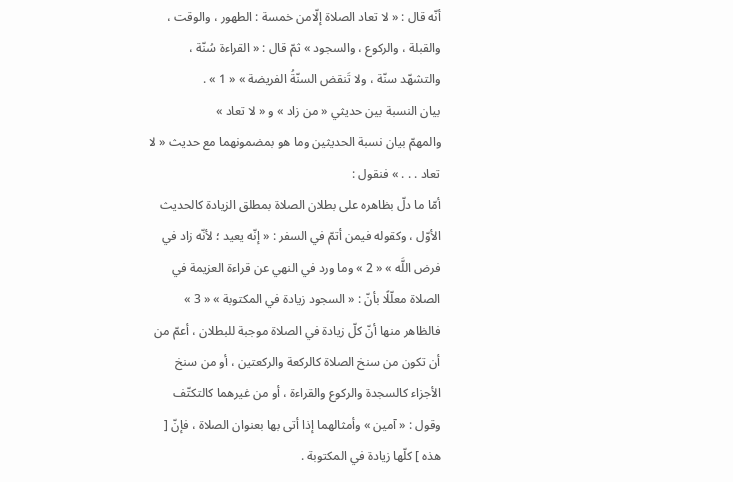أنّه قال : « لا تعاد الصلاة إلّامن خمسة : الطهور ، والوقت ، والقبلة ، والركوع ، والسجود » ثمّ قال : « القراءة سُنّة ، والتشهّد سنّة ، ولا تَنقض السنّةُ الفريضة » « 1 » .
بيان النسبة بين حديثي « من زاد » و « لا تعاد »
والمهمّ بيان نسبة الحديثين وما هو بمضمونهما مع حديث « لا تعاد . . . » فنقول :
أمّا ما دلّ بظاهره على بطلان الصلاة بمطلق الزيادة كالحديث الأوّل ، وكقوله فيمن أتمّ في السفر : « إنّه يعيد ؛ لأنّه زاد في فرض اللَّه » « 2 » وما ورد في النهي عن قراءة العزيمة في الصلاة معلّلًا بأنّ : « السجود زيادة في المكتوبة » « 3 » فالظاهر منها أنّ كلّ زيادة في الصلاة موجبة للبطلان ، أعمّ من أن تكون من سنخ الصلاة كالركعة والركعتين ، أو من سنخ الأجزاء كالسجدة والركوع والقراءة ، أو من غيرهما كالتكتّف وقول : « آمين » وأمثالهما إذا أتى بها بعنوان الصلاة ، فإنّ [ هذه ] كلّها زيادة في المكتوبة .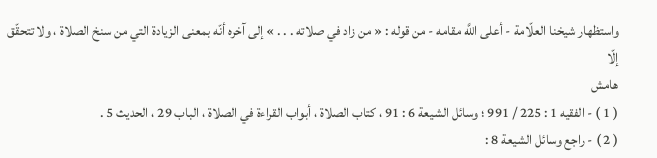واستظهار شيخنا العلّامة - أعلى اللَّه مقامه - من قوله : « من زاد في صلاته . . . » إلى آخره أنّه بمعنى الزيادة التي من سنخ الصلاة ، ولا تتحقّق إلّا
هامش
( 1 ) - الفقيه 1 : 225 / 991 ؛ وسائل الشيعة 6 : 91 ، كتاب الصلاة ، أبواب القراءة في الصلاة ، الباب 29 ، الحديث 5 .
( 2 ) - راجع وسائل الشيعة 8 :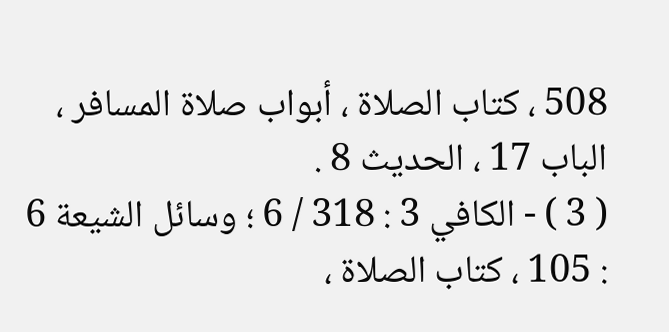508 ، كتاب الصلاة ، أبواب صلاة المسافر ، الباب 17 ، الحديث 8 .
( 3 ) - الكافي 3 : 318 / 6 ؛ وسائل الشيعة 6 : 105 ، كتاب الصلاة ،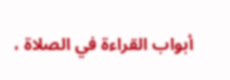أبواب القراءة في الصلاة ،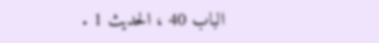الباب 40 ، الحديث 1 .